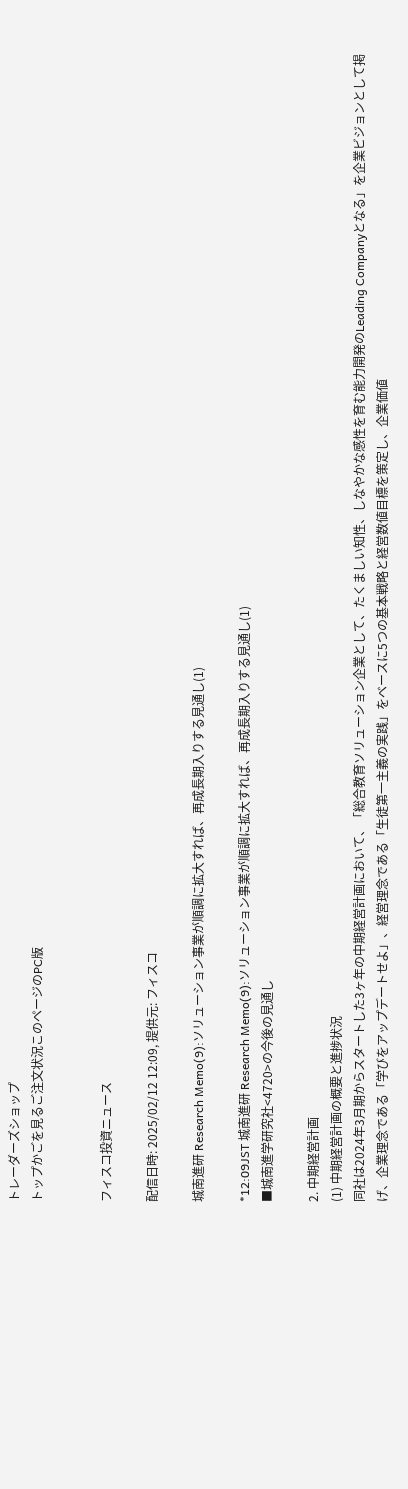トレーダーズショップ
トップかごを見るご注文状況このページのPC版


フィスコ投資ニュース

配信日時: 2025/02/12 12:09, 提供元: フィスコ

城南進研 Research Memo(9):ソリューション事業が順調に拡大すれば、再成長期入りする見通し(1)

*12:09JST 城南進研 Research Memo(9):ソリューション事業が順調に拡大すれば、再成長期入りする見通し(1)
■城南進学研究社<4720>の今後の見通し

2. 中期経営計画
(1) 中期経営計画の概要と進捗状況
同社は2024年3月期からスタートした3ヶ年の中期経営計画において、「総合教育ソリューション企業として、たくましい知性、しなやかな感性を育む能力開発のLeading Companyとなる」を企業ビジョンとして掲げ、企業理念である「学びをアップデートせよ」、経営理念である「生徒第一主義の実践」をベースに5つの基本戦略と経営数値目標を策定し、企業価値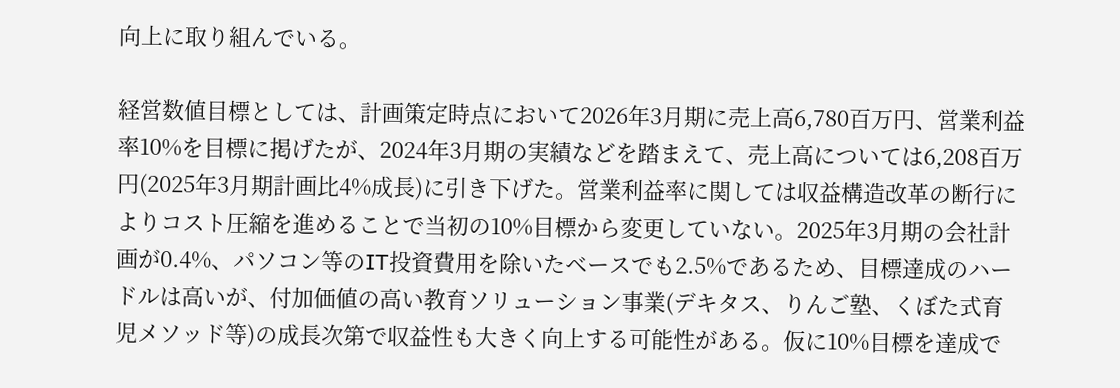向上に取り組んでいる。

経営数値目標としては、計画策定時点において2026年3月期に売上高6,780百万円、営業利益率10%を目標に掲げたが、2024年3月期の実績などを踏まえて、売上高については6,208百万円(2025年3月期計画比4%成長)に引き下げた。営業利益率に関しては収益構造改革の断行によりコスト圧縮を進めることで当初の10%目標から変更していない。2025年3月期の会社計画が0.4%、パソコン等のIT投資費用を除いたベースでも2.5%であるため、目標達成のハードルは高いが、付加価値の高い教育ソリューション事業(デキタス、りんご塾、くぼた式育児メソッド等)の成長次第で収益性も大きく向上する可能性がある。仮に10%目標を達成で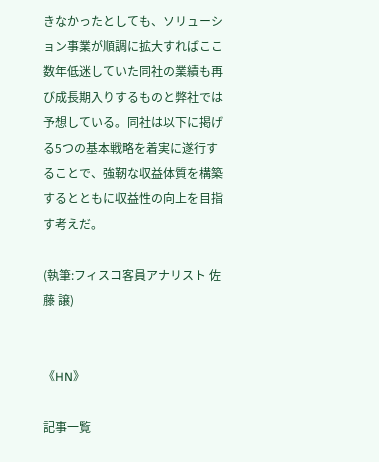きなかったとしても、ソリューション事業が順調に拡大すればここ数年低迷していた同社の業績も再び成長期入りするものと弊社では予想している。同社は以下に掲げる5つの基本戦略を着実に遂行することで、強靭な収益体質を構築するとともに収益性の向上を目指す考えだ。

(執筆:フィスコ客員アナリスト 佐藤 譲)


《HN》

記事一覧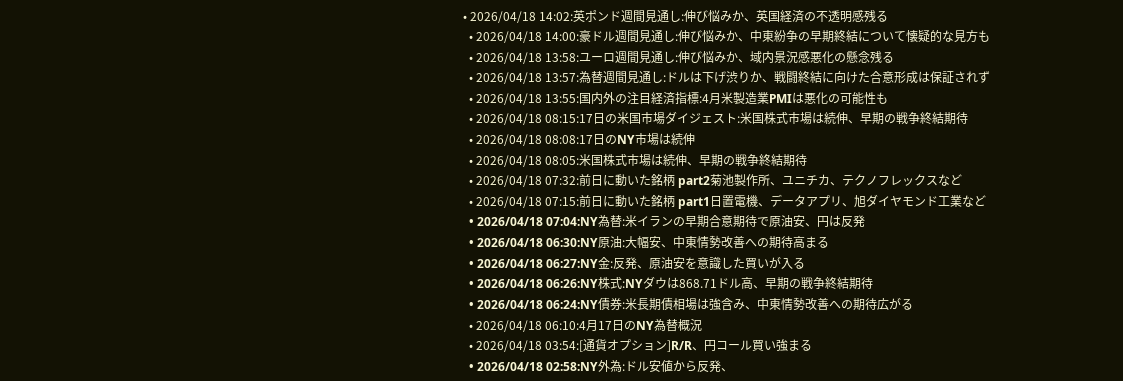• 2026/04/18 14:02:英ポンド週間見通し:伸び悩みか、英国経済の不透明感残る
  • 2026/04/18 14:00:豪ドル週間見通し:伸び悩みか、中東紛争の早期終結について懐疑的な見方も
  • 2026/04/18 13:58:ユーロ週間見通し:伸び悩みか、域内景況感悪化の懸念残る
  • 2026/04/18 13:57:為替週間見通し:ドルは下げ渋りか、戦闘終結に向けた合意形成は保証されず
  • 2026/04/18 13:55:国内外の注目経済指標:4月米製造業PMIは悪化の可能性も
  • 2026/04/18 08:15:17日の米国市場ダイジェスト:米国株式市場は続伸、早期の戦争終結期待
  • 2026/04/18 08:08:17日のNY市場は続伸
  • 2026/04/18 08:05:米国株式市場は続伸、早期の戦争終結期待
  • 2026/04/18 07:32:前日に動いた銘柄 part2菊池製作所、ユニチカ、テクノフレックスなど
  • 2026/04/18 07:15:前日に動いた銘柄 part1日置電機、データアプリ、旭ダイヤモンド工業など
  • 2026/04/18 07:04:NY為替:米イランの早期合意期待で原油安、円は反発
  • 2026/04/18 06:30:NY原油:大幅安、中東情勢改善への期待高まる
  • 2026/04/18 06:27:NY金:反発、原油安を意識した買いが入る
  • 2026/04/18 06:26:NY株式:NYダウは868.71ドル高、早期の戦争終結期待
  • 2026/04/18 06:24:NY債券:米長期債相場は強含み、中東情勢改善への期待広がる
  • 2026/04/18 06:10:4月17日のNY為替概況
  • 2026/04/18 03:54:[通貨オプション]R/R、円コール買い強まる
  • 2026/04/18 02:58:NY外為:ドル安値から反発、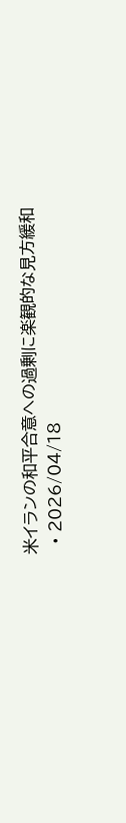米イランの和平合意への過剰に楽観的な見方緩和
  • 2026/04/18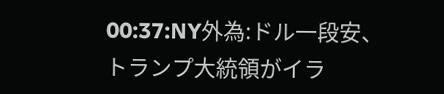00:37:NY外為:ドル一段安、トランプ大統領がイラ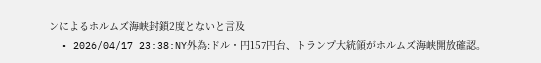ンによるホルムズ海峡封鎖2度とないと言及
  • 2026/04/17 23:38:NY外為:ドル・円157円台、トランプ大統領がホルムズ海峡開放確認。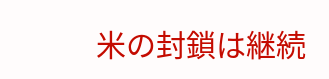米の封鎖は継続